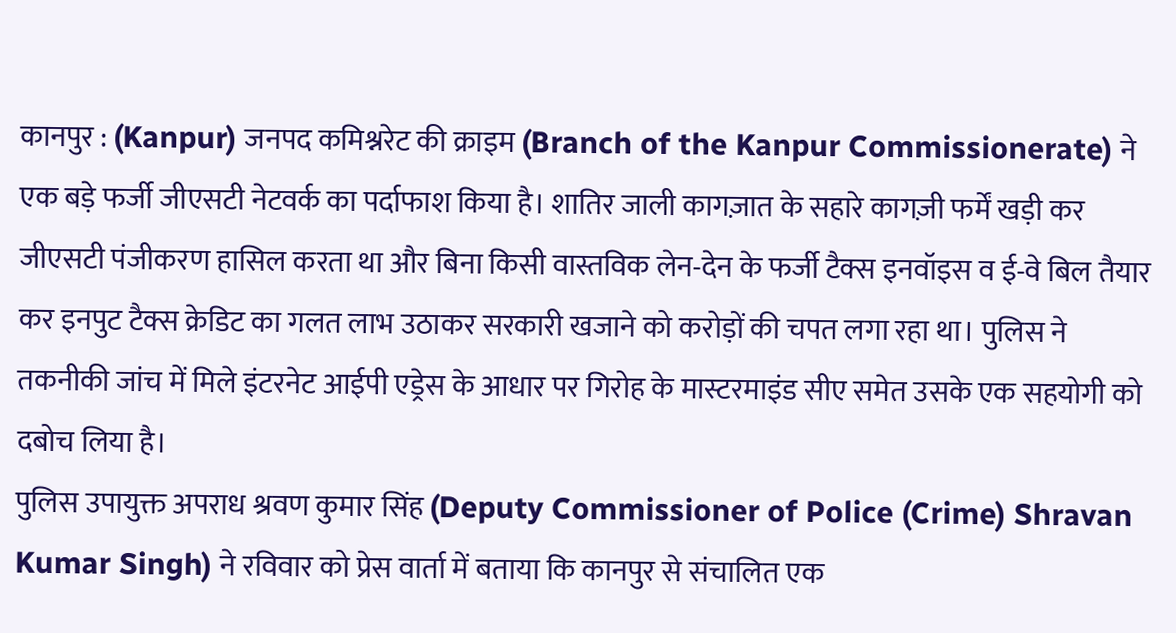कानपुर : (Kanpur) जनपद कमिश्नरेट की क्राइम (Branch of the Kanpur Commissionerate) ने एक बड़े फर्जी जीएसटी नेटवर्क का पर्दाफाश किया है। शातिर जाली कागज़ात के सहारे कागज़ी फर्में खड़ी कर जीएसटी पंजीकरण हासिल करता था और बिना किसी वास्तविक लेन-देन के फर्जी टैक्स इनवॉइस व ई-वे बिल तैयार कर इनपुट टैक्स क्रेडिट का गलत लाभ उठाकर सरकारी खजाने को करोड़ों की चपत लगा रहा था। पुलिस ने तकनीकी जांच में मिले इंटरनेट आईपी एड्रेस के आधार पर गिरोह के मास्टरमाइंड सीए समेत उसके एक सहयोगी को दबोच लिया है।
पुलिस उपायुक्त अपराध श्रवण कुमार सिंह (Deputy Commissioner of Police (Crime) Shravan Kumar Singh) ने रविवार को प्रेस वार्ता में बताया कि कानपुर से संचालित एक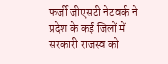फर्जी जीएसटी नेटवर्क ने प्रदेश के कई जिलों में सरकारी राजस्व को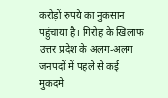करोड़ों रुपये का नुकसान पहुंचाया है। गिरोह के खिलाफ उत्तर प्रदेश के अलग-अलग जनपदों में पहले से कई मुकदमे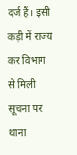दर्ज हैं। इसी कड़ी में राज्य कर विभाग से मिली सूचना पर थाना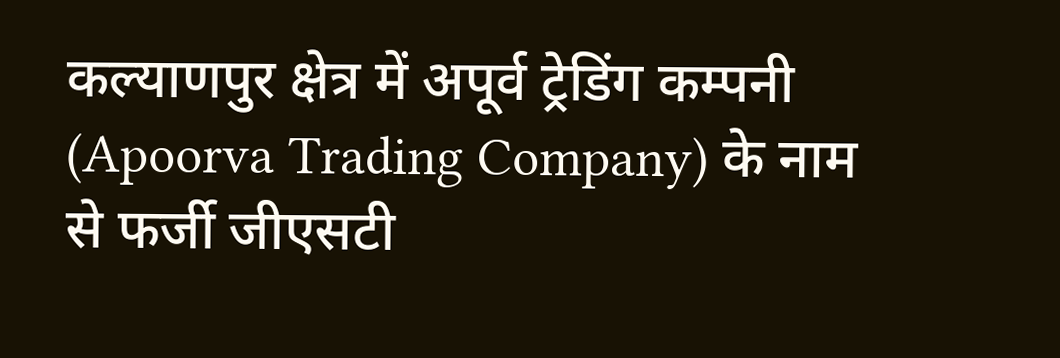कल्याणपुर क्षेत्र में अपूर्व ट्रेडिंग कम्पनी (Apoorva Trading Company) के नाम से फर्जी जीएसटी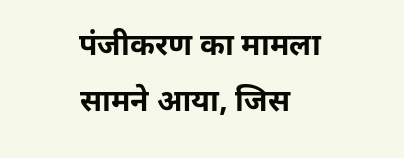पंजीकरण का मामला सामने आया, जिस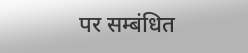पर सम्बंधित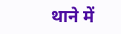थाने में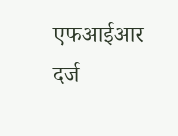एफआईआर दर्ज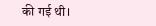की गई थी।